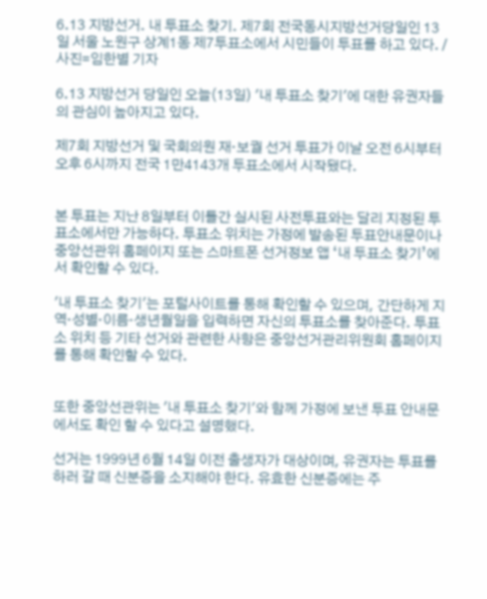6.13 지방선거. 내 투표소 찾기. 제7회 전국동시지방선거당일인 13일 서울 노원구 상계1동 제7투표소에서 시민들이 투표를 하고 있다. /사진=임한별 기자

6.13 지방선거 당일인 오늘(13일) '내 투표소 찾기'에 대한 유권자들의 관심이 높아지고 있다.

제7회 지방선거 및 국회의원 재·보궐 선거 투표가 이날 오전 6시부터 오후 6시까지 전국 1만4143개 투표소에서 시작됐다.


본 투표는 지난 8일부터 이틀간 실시된 사전투표와는 달리 지정된 투표소에서만 가능하다. 투표소 위치는 가정에 발송된 투표안내문이나 중앙선관위 홈페이지 또는 스마트폰 선거정보 앱 ‘내 투표소 찾기’에서 확인할 수 있다.

'내 투표소 찾기'는 포털사이트를 통해 확인할 수 있으며, 간단하게 지역·성별·이름·생년월일을 입력하면 자신의 투표소를 찾아준다. 투표소 위치 등 기타 선거와 관련한 사항은 중앙선거관리위원회 홈페이지를 통해 확인할 수 있다.


또한 중앙선관위는 '내 투표소 찾기'와 함께 가정에 보낸 투표 안내문에서도 확인 할 수 있다고 설명했다.

선거는 1999년 6월 14일 이전 출생자가 대상이며, 유권자는 투표를 하러 갈 때 신분증을 소지해야 한다. 유효한 신분증에는 주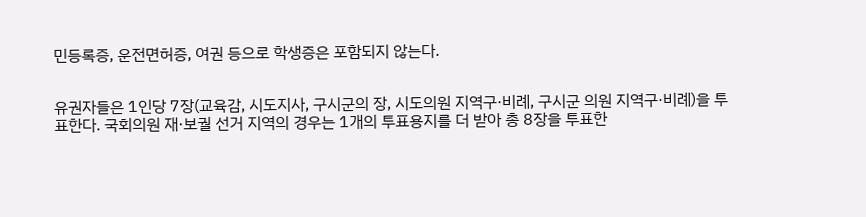민등록증, 운전면허증, 여권 등으로 학생증은 포함되지 않는다.


유권자들은 1인당 7장(교육감, 시도지사, 구시군의 장, 시도의원 지역구·비례, 구시군 의원 지역구·비례)을 투표한다. 국회의원 재·보궐 선거 지역의 경우는 1개의 투표용지를 더 받아 총 8장을 투표한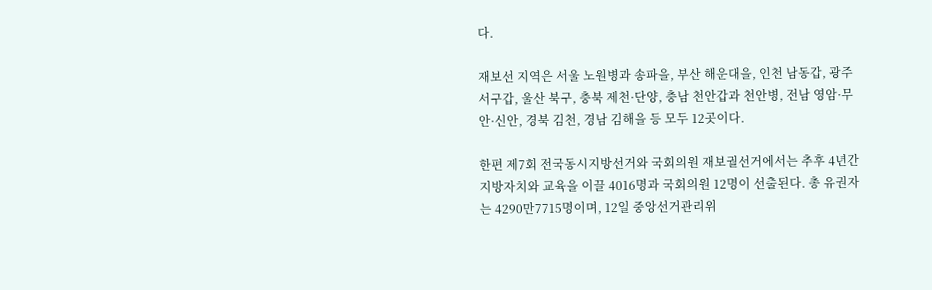다.

재보선 지역은 서울 노원병과 송파을, 부산 해운대을, 인천 남동갑, 광주 서구갑, 울산 북구, 충북 제천·단양, 충남 천안갑과 천안병, 전남 영암·무안·신안, 경북 김천, 경남 김해을 등 모두 12곳이다.

한편 제7회 전국동시지방선거와 국회의원 재보궐선거에서는 추후 4년간 지방자치와 교육을 이끌 4016명과 국회의원 12명이 선출된다. 총 유권자는 4290만7715명이며, 12일 중앙선거관리위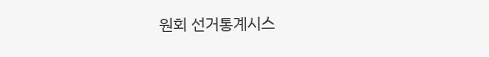원회 선거통계시스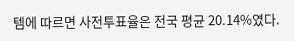템에 따르면 사전투표율은 전국 평균 20.14%였다.